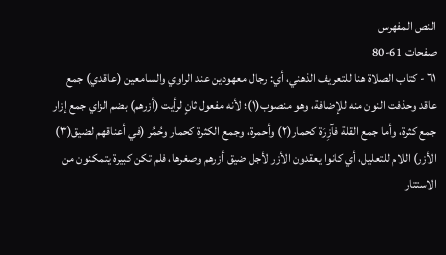النص المفهرس
صفحات 61-80
٦١ - كتاب الصلاة هنا للتعريف الذهني، أي: رجال معهودين عند الراوي والسامعين (عاقدي) جمع عاقد وحذفت النون منه للإضافة، وهو منصوب(١)؛ لأنه مفعول ثانٍ لرأيت (أزرهم) بضم الزاي جمع إزار جمع كثرة، وأما جمع القلة فآزِرَة كحمار(٢) وأحمرة، وجمع الكثرة كحمار وحُمُر (في أعناقهم لضيق(٣) الأزر) اللام للتعليل، أي كانوا يعقدون الأزر لأجل ضيق أزرهم وصغرها، فلم تكن كبيرة يتمكنون من الاستتار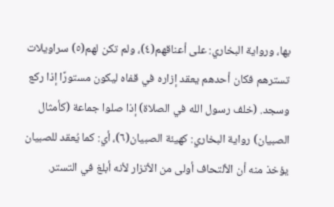بها، ورواية البخاري: على أعناقهم(٤)، ولم تكن لهم(٥) سراويلات تسترهم فكان أحدهم يعقد إزاره في قفاه ليكون مستورًا إذا ركع وسجد. (خلف رسول الله في الصلاة) إذا صلوا جماعة (كأمثال الصبيان) رواية البخاري: كهيئة الصبيان(٦)، أي: كما يُعقد للصبيان يؤخذ منه أن الألتحاف أولى من الأتزار لأنه أبلغ في التستر.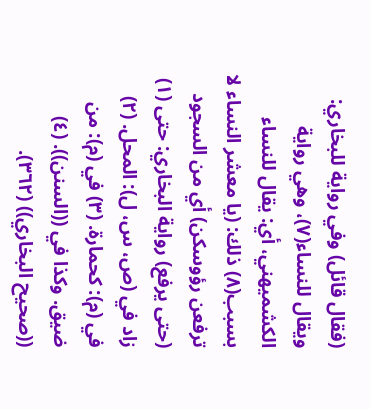(فقال قائل) وفي رواية للبخاري: ويقال للنساء(٧)، وهي رواية الكشميهني، أي: يقال للنساء بسبب(٨) ذلك: (يا معشر النساء لا ترفعن رؤوسكن) أي من السجود (حتى يرفع) رواية البخاري: حتى (١) زاد في (ص، س، ل): المحل. (٢) في (م): كحمارة. (٣) في (م): من ضيق. وكذا في ((السنن)). (٤) ((صحيح البخاري)) (٣٦٢).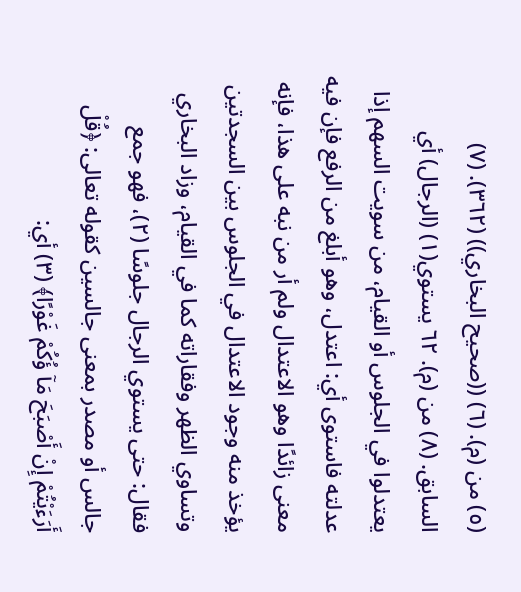(٥) من (م). (٦) ((صحيح البخاري)) (٣٦٢). (٧) السابق. (٨) من (م). ٦٢ يستوي(١) (الرجال) أي يعتدلوا في الجلوس أو القيام، من سويت السهم إذا عدلته فاستوى أي: اعتدل، وهو أبلغ من الرفع فإن فيه معنى زائدًا وهو الاعتدال ولم أر من نبه على هذا، فإنه يؤخذ منه وجود الاعتدال في الجلوس بين السجدتين وتساوي الظهر وفقاراته كما في القيام، وزاد البخاري فقال: حتى يستوي الرجال جلوسًا (٢)، فهو جمع جالس أو مصدر بمعنى جالسين كقوله تعالى: ﴿قُلْ أَرَءَيْتُمْ إِنْ أَصْبَحَ مَآ ؤُكُمْ غَوْرًا﴾ (٣) أي: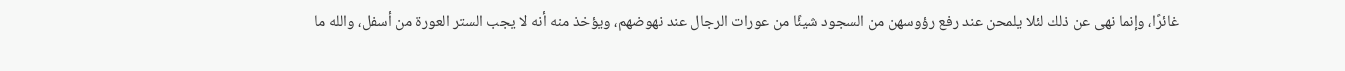غائرًا، وإنما نهى عن ذلك لئلا يلمحن عند رفع رؤوسهن من السجود شيئًا من عورات الرجال عند نهوضهم، ويؤخذ منه أنه لا يجب الستر العورة من أسفل، والله ما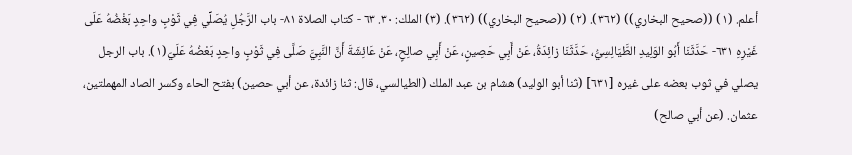أعلم. (١) ((صحيح البخاري)) (٣٦٢). (٢) ((صحيح البخاري)) (٣٦٢). (٣) الملك: ٣٠. ٦٣ - كتاب الصلاة ٨١- باب الرَّجُلِ يُصَلِّي فِي ثَوْبٍ واحِدٍ بَغْضُهُ عَلَى غَيْرِهِ ٦٣١- حَدَّثَنَا أَبُو الوَلِيدِ الطَّيَالِسِيُّ، حَدَّثَنَا زائِدَةُ، عَنْ أَبِي حَصِینٍ، عَنْ أَبِي صالِحٍ، عَنْ عَائِشَةَ أَنَّ النَّبِيَّ صَلَّى فِي ثَوْبٍ واحِدٍ بَعْضُهُ عَلَيّ(١). باب الرجل يصلي في ثوب بعضه على غيره [٦٣١] (ثنا أبو الوليد) هشام بن عبد الملك (الطيالسي، قال: ثنا زائدة، عن أبي حصين) بفتح الحاء وكسر الصاد المهملتين، عثمان. (عن أبي صالح)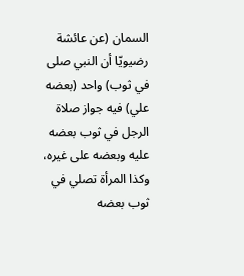السمان (عن عائشة رضيويّا أن النبي صلى في ثوب) واحد (بعضه علي) فيه جواز صلاة الرجل في ثوب بعضه عليه وبعضه على غيره، وكذا المرأة تصلي في ثوب بعضه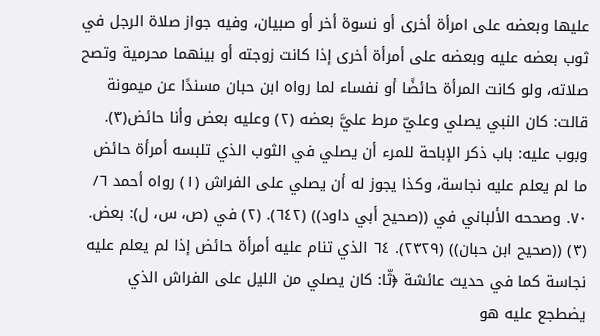عليها وبعضه على امرأة أخرى أو نسوة أخر أو صبيان، وفيه جواز صلاة الرجل في ثوب بعضه عليه وبعضه على أمرأة أخرى إذا كانت زوجته أو بينهما محرمية وتصح صلاته، ولو كانت المرأة حائضًا أو نفساء لما رواه ابن حبان مسندًا عن ميمونة قالت: كان النبي يصلي وعليّ مرط عليَّ بعضه (٢) وعليه بعض وأنا حائض(٣). وبوب عليه: باب ذكر الإباحة للمرء أن يصلي في الثوب الذي تلبسه أمرأة حائض ما لم يعلم عليه نجاسة، وكذا يجوز له أن يصلي على الفراش (١) رواه أحمد ٦/ ٧٠. وصححه الألباني في ((صحيح أبي داود)) (٦٤٢). (٢) في (ص، س، ل): بعض. (٣) ((صحيح ابن حبان)) (٢٣٢٩). ٦٤ الذي تنام عليه أمرأة حائض إذا لم يعلم عليه نجاسة كما في حديث عائشة ﴿ثّا: كان يصلي من الليل على الفراش الذي يضطجع عليه هو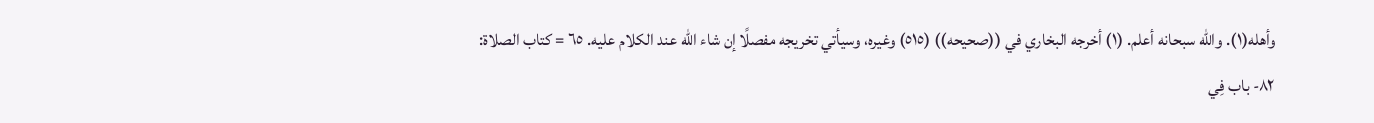وأهله(١). والله سبحانه أعلم. (١) أخرجه البخاري في ((صحيحه)) (٥١٥) وغيره، وسيأتي تخريجه مفصلًا إن شاء الله عند الكلام علیه. ٦٥ = كتاب الصلاة: ٨٢- باب فِي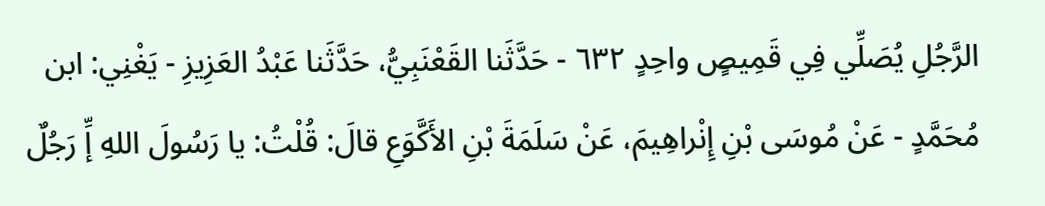الرَّجُلِ يُصَلِّي فِي قَمِيصٍ واحِدٍ ٦٣٢ - حَدَّثَنا القَعْنَبِيُّ، حَدَّثَنا عَبْدُ العَزِيزِ - يَغْنِي: ابن مُحَمَّدٍ - عَنْ مُوسَى بْنِ إِنْراهِيمَ، عَنْ سَلَمَةَ بْنِ الأَكَّوَعِ قالَ: قُلْتُ: يا رَسُولَ اللهِ إِّ رَجُلٌ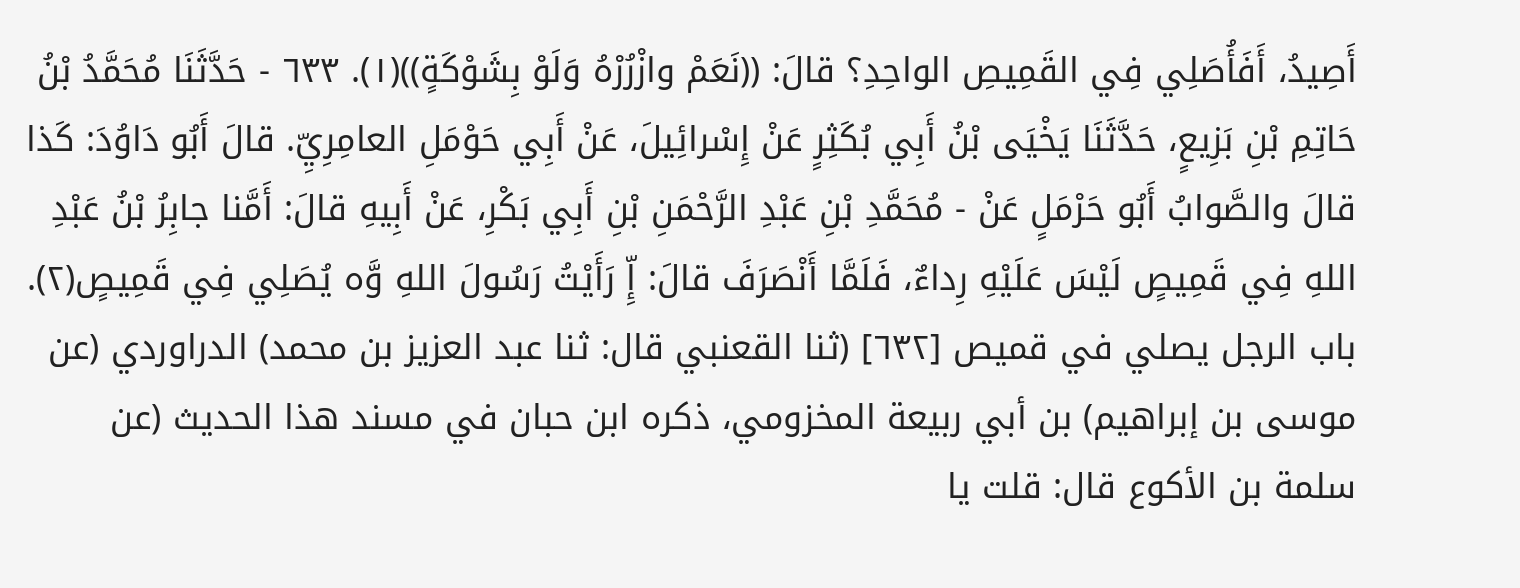أَصِيدُ، أَفَأُصَلِي فِي القَمِيصِ الواحِدِ؟ قالَ: ((نَعَمْ وازْرُرْهُ وَلَوْ بِشَوْكَةٍ))(١). ٦٣٣ - حَدَّثَنَا مُحَمَّدُ بْنُ حَاتِمِ بْنِ بَزِيعٍ، حَدَّثَنَا يَخْيَى بْنُ أَبِي بُكَثِرٍ عَنْ إِسْرائِيلَ، عَنْ أَبِي حَوْمَلِ العامِرِيِّ. قالَ أَبُو دَاوُدَ: كَذا قالَ والصَّوابُ أَبُو حَرْمَلٍ عَنْ - مُحَمَّدِ بْنِ عَبْدِ الرَّحْمَنِ بْنِ أَبِي بَكْرِ، عَنْ أَبِيهِ قالَ: أَمَّنا جابِرُ بْنُ عَبْدِ اللهِ فِي قَمِيصٍ لَيْسَ عَلَيْهِ رِداءٌ، فَلَمَّا أَنْصَرَفَ قالَ: إِّ رَأَيْتُ رَسُولَ اللهِ وَّه يُصَلِي فِي قَمِيصٍ(٢). باب الرجل يصلي في قميص [٦٣٢] (ثنا القعنبي قال: ثنا عبد العزيز بن محمد) الدراوردي (عن موسى بن إبراهيم) بن أبي ربيعة المخزومي، ذكره ابن حبان في مسند هذا الحديث (عن سلمة بن الأكوع قال: قلت يا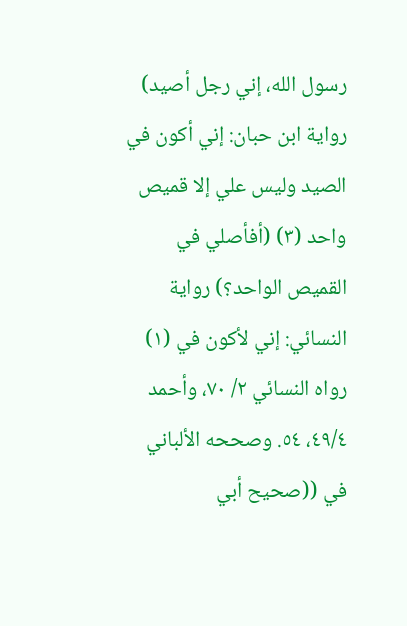رسول الله، إني رجل أصيد) رواية ابن حبان: إني أكون في الصيد وليس علي إلا قميص واحد (٣) (أفأصلي في القميص الواحد؟) رواية النسائي: إني لأكون في (١) رواه النسائي ٢/ ٧٠، وأحمد ٤٩/٤، ٥٤. وصححه الألباني في ((صحيح أبي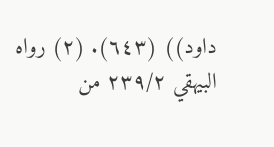داود)) (٦٤٣). (٢) رواه البيهقي ٢٣٩/٢ من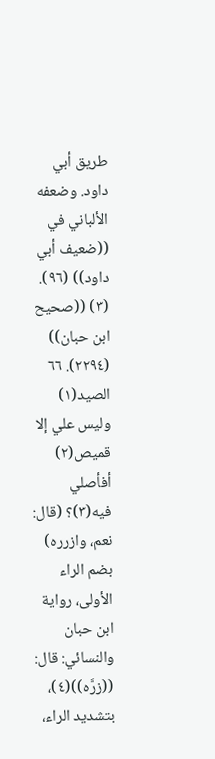طريق أبي داود. وضعفه الألباني في ((ضعيف أبي داود)) (٩٦). (٣) ((صحيح ابن حبان)) (٢٢٩٤). ٦٦ الصيد(١) وليس علي إلا قميص(٢) أفأصلي فيه(٣)؟ (قال: نعم، وازرره) بضم الراء الأولى، رواية ابن حبان والنسائي: قال: ((زرَّه))(٤)، بتشديد الراء،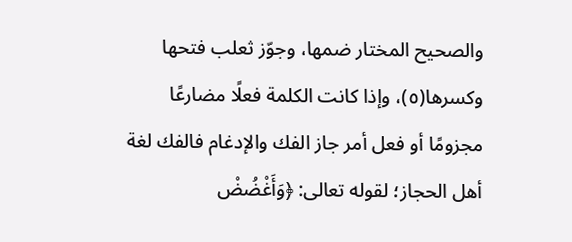والصحيح المختار ضمها، وجوّز ثعلب فتحها وكسرها(٥)، وإذا كانت الكلمة فعلًا مضارعًا مجزومًا أو فعل أمر جاز الفك والإدغام فالفك لغة أهل الحجاز؛ لقوله تعالى: ﴿وَأَغْضُضْ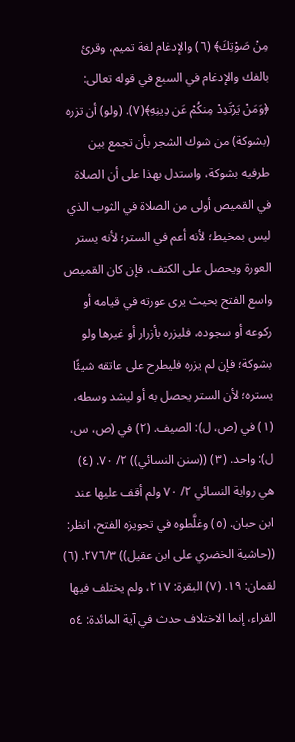مِنْ صَوْتِكَ﴾ (٦) والإدغام لغة تميم، وقرئ بالفك والإدغام في السبع في قوله تعالى: ﴿وَمَنْ يَرْتَدِدْ مِنكُمْ عَن دِينِهِ﴾(٧). (ولو) أن تزره (بشوكة) من شوك الشجر بأن تجمع بين طرفيه بشوكة، واستدل بهذا على أن الصلاة في القميص أولى من الصلاة في الثوب الذي ليس بمخيط؛ لأنه أعم في الستر؛ لأنه يستر العورة ويحصل على الكتف، فإن كان القميص واسع الفتح بحيث يرى عورته في قيامه أو ركوعه أو سجوده، فليزره بأزرار أو غيرها ولو بشوكة؛ فإن لم يزره فليطرح على عاتقه شيئًا يستره؛ لأن الستر يحصل به أو لیشد وسطه، (١) في (ص، ل): الصيف. (٢) في (ص، س، ل): واحد. (٣) ((سنن النسائي)) ٢/ ٧٠. (٤) هي رواية النسائي ٢/ ٧٠ ولم أقف عليها عند ابن حبان. (٥) وغلَّطوه في تجويزه الفتح، انظر: ((حاشية الخضري على ابن عقيل)) ٢٧٦/٣. (٦) لقمان: ١٩. (٧) البقرة: ٢١٧، ولم يختلف فيها القراء، إنما الاختلاف حدث في آية المائدة: ٥٤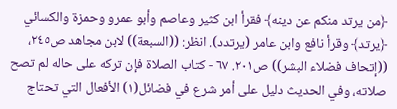﴿من يرتد منكم عن دينه﴾ فقرأ ابن كثير وعاصم وأبو عمرو وحمزة والكسائي ﴿يرتد﴾ وقرأ نافع وابن عامر (يرتدد). انظر: ((السبعة)) لابن مجاهد ص٢٤٥، ((إتحاف فضلاء البشر)) ص٢٠١. ٦٧ - كتاب الصلاة فإن تركه على حاله لم تصح صلاته، وفي الحديث دليل على أمر شرع في فضائل(١) الأفعال التي تحتاج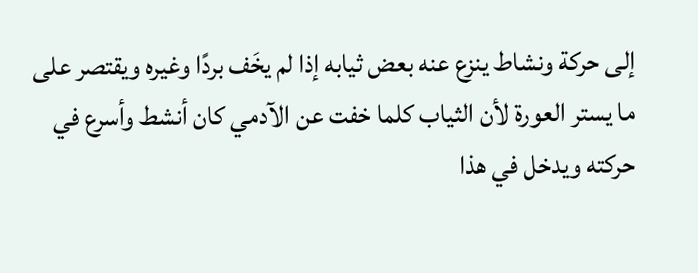إلى حركة ونشاط ينزع عنه بعض ثيابه إذا لم يخَف بردًا وغيره ويقتصر على ما يستر العورة لأن الثياب كلما خفت عن الآدمي كان أنشط وأسرع في حركته ويدخل في هذا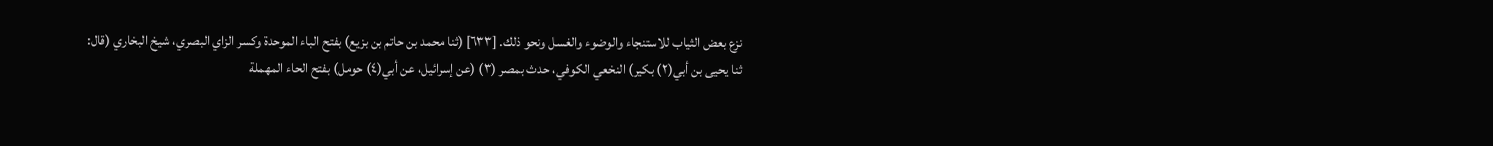نزع بعض الثياب للاستنجاء والوضوء والغسل ونحو ذلك. [٦٣٣] (ثنا محمد بن حاتم بن بزيع) بفتح الباء الموحدة وكسر الزاي البصري، شيخ البخاري (قال: ثنا يحيى بن أبي(٢) بكير) النخعي الكوفي، حدث بمصر (٣) (عن إسرائيل، عن أبي(٤) حومل) بفتح الحاء المهملة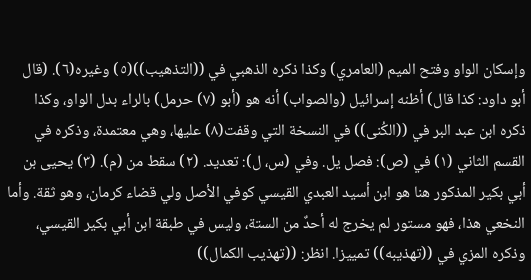وإسكان الواو وفتح الميم (العامري) وكذا ذكره الذهبي في ((التذهيب))(٥) وغيره(٦). (قال أبو داود: كذا قال) أظنه إسرائيل (والصواب) أنه هو (أبو (٧) حرمل) بالراء بدل الواو، وكذا ذكره ابن عبد البر في ((الكُنى)) في النسخة التي وقفت(٨) عليها، وهي معتمدة، وذكره في القسم الثاني (١) في (ص): فصل يل. وفي (س، ل): تعدید. (٢) سقط من (م). (٣) يحيى بن أبي بكير المذكور هنا هو ابن أسيد العبدي القيسي كوفي الأصل ولي قضاء كرمان، وهو ثقة. وأما النخعي هذا، فهو مستور لم يخرج له أحدٌ من الستة، وليس في طبقة ابن أبي بكير القيسي، وذكره المزي في ((تهذيبه)) تمييزا. انظر: ((تهذيب الكمال))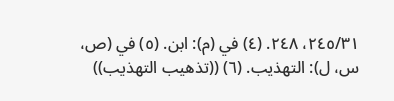٢٤٥/٣١، ٢٤٨. (٤) في (م): ابن. (٥) في (ص، س، ل): التهذيب. (٦) ((تذهيب التهذيب))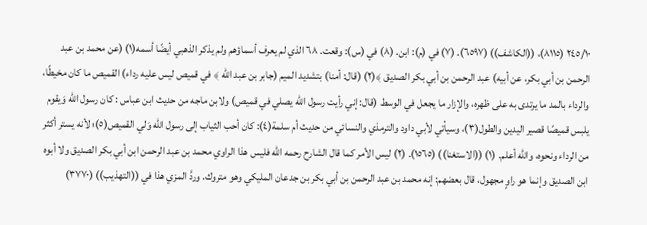٢٤٥/١٠ (٨١١٥)، ((الكاشف)) (٦٥٩٧). (٧) في (م): ابن. (٨) في (س): وقعت. ٦٨ الذي لم يعرف أسماؤهم ولم يذكر الذهبي أيضًا أسمه(١) (عن محمد بن عبد الرحمن بن أبي بكر، عن أبيه) عبد الرحمن بن أبي بكر الصديق ﴾(٢) (قال: أمنا) بتشديد الميم (جابر بن عبد الله ﴾ في قميص ليس عليه رداء) القميص ما كان مخيطًا، والرداء بالمد ما يرتدى به على ظهره، والإزار ما يجعل في الوسط (قال: إني رأيت رسول الله يصلي في قميص) ولابن ماجه من حديث ابن عباس : كان رسول الله وَيقوم يلبس قميصًا قصير اليدين والطول(٣)، وسيأتي لأبي داود والترمذي والنسائي من حديث أم سلمة(٤): كان أحب الثياب إلى رسول الله وَلي القميص(٥)؛ لأنه يستر أكثر من الرداء ونحوه، والله أعلم. (١) ((الاستغنا)) (١٥٦٥). (٢) ليس الأمر كما قال الشارح رحمه الله فليس هذا الراوي محمد بن عبد الرحمن ابن أبي بكر الصديق ولا أبوه ابن الصديق وإنما هو راوٍ مجهول، قال بعضهم: إنه محمد بن عبد الرحمن بن أبي بكر بن جدعان المليكي وهو متروك. وردَّ المزي هذا في ((التهذيب)) (٣٧٧٠)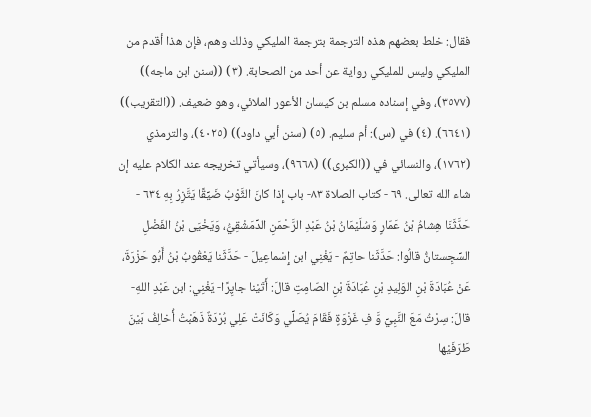فقال: خلط بعضهم هذه الترجمة بترجمة المليكي وذلك وهم، فإن هذا أقدم من المليكي وليس للمليكي رواية عن أحد من الصحابة. (٣) ((سنن ابن ماجه)) (٣٥٧٧)، وفي إسناده مسلم بن كيسان الأعور الملائي، وهو ضعيف. ((التقريب)) (٦٦٤١). (٤) في (س): أم سليم. (٥) (سنن أبي داود)) (٤٠٢٥)، والترمذي (١٧٦٢)، والنسائي في ((الكبرى)) (٩٦٦٨)، وسيأتي تخريجه عند الكلام عليه إن شاء الله تعالى. ٦٩ - كتاب الصلاة ٨٣- باب إِذا كانَ الثَّوْبُ ضَيِّقًا يَتَّزِرُ بِهِ ٦٣٤ - حَدَّثَنَا هِشامُ بْنُ عَمّارٍ وَسُلَيْمَانُ بْنُ عَبْدِ الرَّحْمَنِ الدِّمَشْقِيُّ، وَيَخْيَى بْنُ الفَضْلِ السِّجِستانُّ قالُوا: حَدَّثَنا حاتِمٌ - يَغْنِي ابن إِسْماعِيلَ - حَدَّثَنا يَعْقُوبُ بْنُ أَبُو حَزْرَةَ، عَنْ عُبَادَةَ بْنِ الوَلِيدِ بْنِ عُبَادَةَ بْنِ الصّامِتِ قالَ: أَتَيْنا جاپِرًا- يَغْنِي: ابن عَبْدِ اللهِ- قالَ: سِرْتُ مَعَ النَّبِيِّ وَّ فِ غَزْوَةٍ فَقَامَ يُصَلِّي وَكَانَتْ عَلِي بُرْدَةٌ ذَهَبْتُ أُخالِفُ بَيْنَ طَرَفَيْها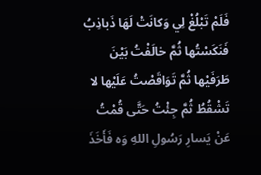فَلَمْ تَبْلُغْ لِي وَكانَتْ لَهَا ذَباذِبُ فَنَكَسْتُها ثُمَّ خالَفْتُ بَيْنَ طَرَفَيْها ثُمَّ تَوَاقَصْتُ عَلَيْها لا تَشْقُطُ ثُمَّ جِئْتُ حَتَّى قُمْتُ عَنْ يَسارِ رَسُولِ اللهِ وَه فَأَخَذَ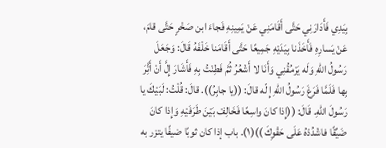بِيَدِي فَأَدَارَنِي حَتَّى أَقَامَنِي عَنْ يَمِينِهِ فَجاءَ ابن صَخْرٍ حَتَّى قامَ، عَنْ يَسارِهِ فَأَخَذَنا بِيَدَيْهِ جَمِيعًا حَتَّى أَقَامَنا خَلْفَهُ قَالَ: وَجَعَلَ رَسُولُ اللهِ وَلَه يَرْمُقُنِي وَأَنَا لا أَشْعُرُ ثُمَّ فَطِنْتُ بِهِ فَأَشَارَ إِلَّ أَنْ أَتَِّرَ بِها فَلَمَّا فَرَغَ رَسُولُ اللهِ إِ لّه قالَ: ((يا جابِرُ)). قالَ: قُلْتُ: لَبَيْكَ يا رَسُولَ اللهِ. قَالَ: ((إِذا كانَ واسِعًا فَخَالِفْ بَيْنَ طَرَفَيْهِ وَإِذا كانَ ضَيِّقًا فاشْدُدْهُ عَلَى حَقْوِكَ ))(١). باب إذا كان ثوبًا ضيفًا يتزر به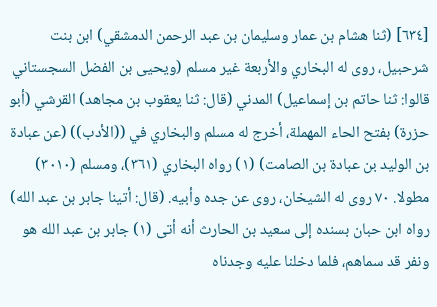[٦٣٤] (ثنا هشام بن عمار وسليمان بن عبد الرحمن الدمشقي) ابن بنت شرحبيل، روى له البخاري والأربعة غير مسلم (ويحيى بن الفضل السجستاني قالوا: ثنا حاتم بن إسماعيل) المدني (قال: ثنا يعقوب بن مجاهد) القرشي (أبو حزرة) بفتح الحاء المهملة، أخرج له مسلم والبخاري في ((الأدب)) (عن عبادة بن الوليد بن عبادة بن الصامت) (١) رواه البخاري (٣٦١)، ومسلم (٣٠١٠) مطولا. ٧٠ روى له الشيخان، روى عن جده وأبيه. (قال: أتينا جابر بن عبد الله) رواه ابن حبان بسنده إلى سعيد بن الحارث أنه أتى (١) جابر بن عبد الله هو ونفر قد سماهم، فلما دخلنا عليه وجدناه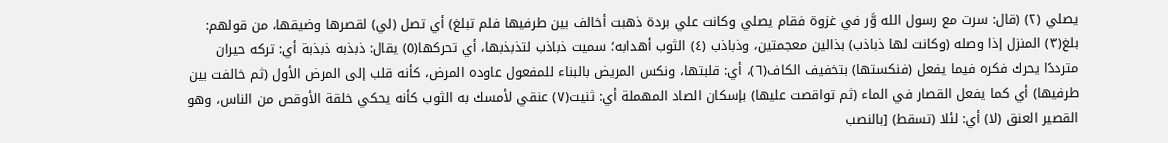يصلي (٢) (قال: سرت مع رسول الله وَّر في غزوة فقام يصلي وكانت علي بردة ذهبت أخالف بين طرفيها فلم تبلغ) أي تصل (لي) لقصرها وضيقها، من قولهم: بلغ(٣) المنزل إذا وصله (وكانت لها ذباذب) بذالين معجمتين، وذباذب (٤) الثوب أهدابه؛ سميت ذباذب لتذبذبها، أي تحركها(٥) يقال: ذبذبه ذبذبة أي: تركه حيران مترددًا يحرك فكره فيما يفعل (فنكستها) بتخفيف الكاف(٦)، أي: قلبتها، ونكس المريض بالبناء للمفعول عاوده المرض، كأنه قلب إلى المرض الأول (ثم خالفت بين طرفيها) أي كما يفعل القصار في الماء (ثم تواقصت عليها) بإسكان الصاد المهملة أي: ثنيت(٧) عنقي لأمسك به الثوب كأنه يحكي خلقة الأوقص من الناس، وهو القصير العنق (لا) أي: لئلا (تسقط) [بالنصب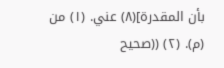بأن المقدرة](٨) عني. (١) من (م). (٢) ((صحيح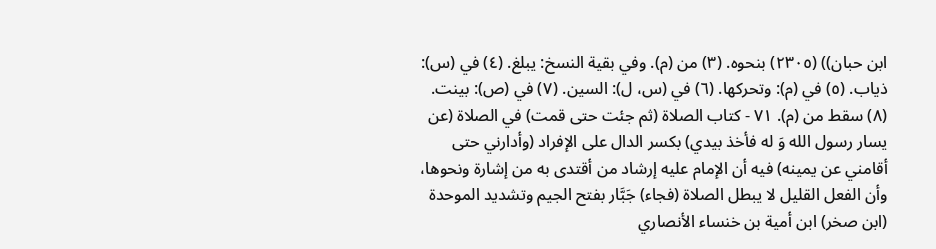ابن حبان)) (٢٣٠٥) بنحوه. (٣) من (م). وفي بقية النسخ: يبلغ. (٤) في (س): ذياب. (٥) في (م): وتحركها. (٦) في (س، ل): السين. (٧) في (ص): بينت. (٨) سقط من (م). ٧١ - كتاب الصلاة (ثم جئت حتى قمت) في الصلاة (عن يسار رسول الله وَ له فأخذ بيدي) بكسر الدال على الإفراد (وأدارني حتى أقامني عن يمينه) فيه أن الإمام عليه إرشاد من أقتدى به من إشارة ونحوها، وأن الفعل القليل لا يبطل الصلاة (فجاء) جَبَّار بفتح الجيم وتشديد الموحدة (ابن صخر) ابن أمية بن خنساء الأنصاري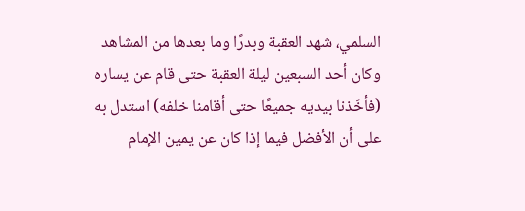السلمي، شهد العقبة وبدرًا وما بعدها من المشاهد وكان أحد السبعين ليلة العقبة حتى قام عن يساره (فأخَذنا بيديه جميعًا حتى أقامنا خلفه) استدل به على أن الأفضل فيما إذا كان عن يمين الإمام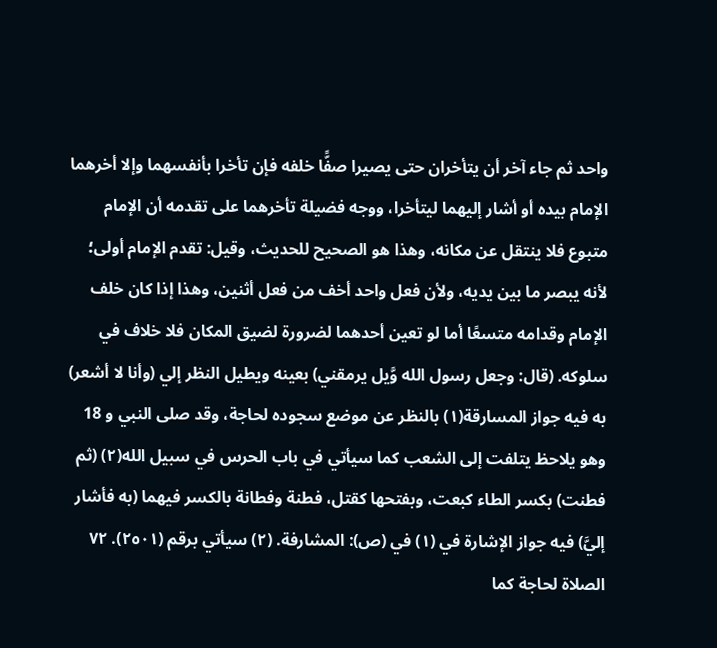واحد ثم جاء آخر أن يتأخران حتى يصيرا صفًّا خلفه فإن تأخرا بأنفسهما وإلا أخرهما الإمام بيده أو أشار إليهما ليتأخرا، ووجه فضيلة تأخرهما على تقدمه أن الإمام متبوع فلا ينتقل عن مكانه، وهذا هو الصحيح للحديث، وقيل: تقدم الإمام أولى؛ لأنه يبصر ما بين يديه، ولأن فعل واحد أخف من فعل أثنين، وهذا إذا كان خلف الإمام وقدامه متسعًا أما لو تعين أحدهما لضرورة لضيق المكان فلا خلاف في سلوكه. (قال: وجعل رسول الله وَّيل يرمقني) بعينه ويطيل النظر إلي (وأنا لا أشعر) به فيه جواز المسارقة(١) بالنظر عن موضع سجوده لحاجة، وقد صلى النبي و 18 وهو يلاحظ يتلفت إلى الشعب كما سيأتي في باب الحرس في سبيل الله(٢) (ثم فطنت) بكسر الطاء كبعت، وبفتحها كقتل، فطنة وفطانة بالكسر فيهما (به فأشار إليَّ) فيه جواز الإشارة في (١) في (ص): المشارفة. (٢) سيأتي برقم (٢٥٠١). ٧٢ الصلاة لحاجة كما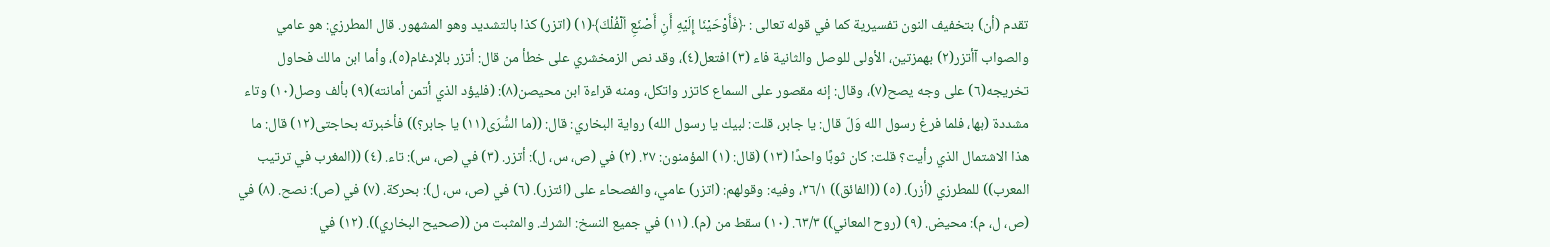تقدم (أن) بتخفيف النون تفسيرية كما في قوله تعالى : ﴿فَأَوْحَيْنَا إِلَيْهِ أَنِ أَصْنَعِ اٌلْفُلْكَ﴾(١) (اتزر) كذا بالتشديد وهو المشهور. قال المطرزي: هو عامي والصواب آأتزر(٢) بهمزتين، الأولى للوصل والثانية فاء (٣) افتعل(٤)، وقد نص الزمخشري على خطأ من قال: أتزر بالإدغام(٥)، وأما ابن مالك فحاول تخريجه(٦) على وجه يصح(٧)، وقال: إنه مقصور على السماع كاتزر واتكل، ومنه قراءة ابن محيصن(٨): (فليؤد الذي أتمن أمانته)(٩) بألف وصل(١٠) وتاء مشددة (بها، فلما فرغ رسول الله وَلّ قال: يا جابر، قلت: لبيك يا رسول الله) رواية البخاري: قال: ((ما السُّرَى(١١) يا جابر؟)) فأخبرته بحاجتى(١٢) قال: ما هذا الاشتمال الذي رأيت؟ قلت: كان ثوبًا واحدًا (١٣) (قال: (١) المؤمنون: ٢٧. (٢) في (ص، س، ل): أتزر. (٣) في (ص، س): تاء. (٤) ((المغرب في ترتيب المعرب)) للمطرزي (أزر). (٥) ((الفائق)) ٢٦/١، وفيه: وقولهم: (اتزر) عامي، والفصحاء على (ائتزر). (٦) في (ص، س، ل): بحركة. (٧) في (ص): نصح. (٨) في (ص، ل، م): محيض. (٩) (روح المعاني)) ٦٣/٣. (١٠) سقط من (م). (١١) في جميع النسخ: الشرك. والمثبت من ((صحيح البخاري)). (١٢) في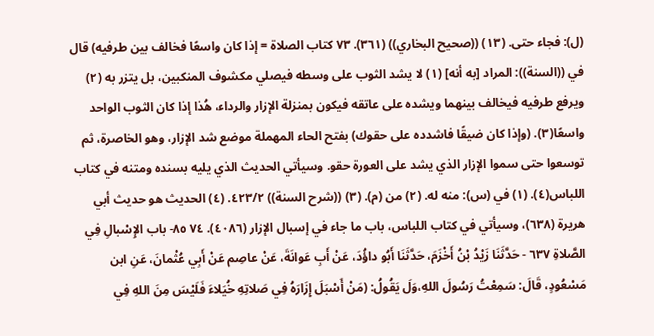(ل): فجاء حتى. (١٣) ((صحيح البخاري)) (٣٦١). ٧٣ كتاب الصلاة = إذا كان واسعًا فخالف بين طرفيه) قال في ((السنة)): المراد [به أنه] (١) لا يشد الثوب على وسطه فيصلي مكشوف المنكبين، بل يتزر به (٢) ويرفع طرفيه فيخالف بينهما ويشده على عاتقه فيكون بمنزلة الإزار والرداء، هُذا إذا كان الثوب الواحد واسعًا(٣). (وإذا كان ضيقًا فاشدده على حقوك) بفتح الحاء المهملة موضع شد الإزار، وهو الخاصرة، ثم توسعوا حتى سموا الإزار الذي يشد على العورة حقو. وسيأتي الحديث الذي يليه بسنده ومتنه في كتاب اللباس(٤). (١) في (س): منه له. (٢) من (م). (٣) ((شرح السنة)) ٤٢٣/٢. (٤) الحديث هو حديث أبي هريرة (٦٣٨)، وسيأتي في كتاب اللباس، باب ما جاء في إسبال الإزار (٤٠٨٦). ٧٤ ٨٥- باب الإِسْبالِ فِي الصَّلاةِ ٦٣٧ - حَدَّثَنَا زَيْدُ بْنُ أَخْزَمَ، حَدَّثَنَا أَبُو داؤُدَ، عَنْ أَبِ عَوانَةَ، عَنْ عاصِم عَنْ أَبِي عُثْمانَ، عَنِ ابن مَسْعُودٍ، قَالَ: سَمِعْتُ رَسُولَ اللهِ،وَلَ يَقُولُ: (مَنْ أَسْبَلَ إِزَارَهُ فِي صَلاتِهِ خُيَلاءَ فَلَيْسَ مِنَ اللهِ فِي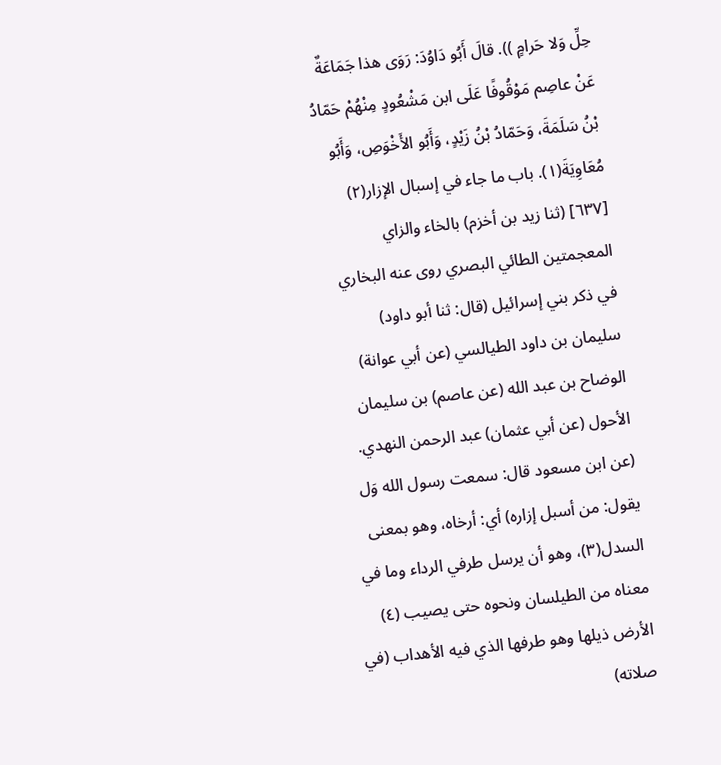حِلِّ وَلا حَرامٍ )). قالَ أَبُو دَاوُدَ: رَوَى هذا جَمَاعَةٌ عَنْ عاصِم مَوْقُوفًا عَلَى ابن مَشْعُودٍ مِنْهُمْ حَمّادُ بْنُ سَلَمَةَ، وَحَمّادُ بْنُ زَيْدٍ، وَأَبُو الأَخْوَصِ، وَأَبُو مُعَاوِيَةَ(١). باب ما جاء في إسبال الإزار(٢) [٦٣٧] (ثنا زيد بن أخزم) بالخاء والزاي المعجمتين الطائي البصري روى عنه البخاري في ذكر بني إسرائيل (قال: ثنا أبو داود) سليمان بن داود الطيالسي (عن أبي عوانة) الوضاح بن عبد الله (عن عاصم) بن سليمان الأحول (عن أبي عثمان) عبد الرحمن النهدي. (عن ابن مسعود قال: سمعت رسول الله وَل يقول: من أسبل إزاره) أي: أرخاه، وهو بمعنى السدل(٣)، وهو أن يرسل طرفي الرداء وما في معناه من الطيلسان ونحوه حتى يصيب (٤) الأرض ذيلها وهو طرفها الذي فيه الأهداب (في صلاته)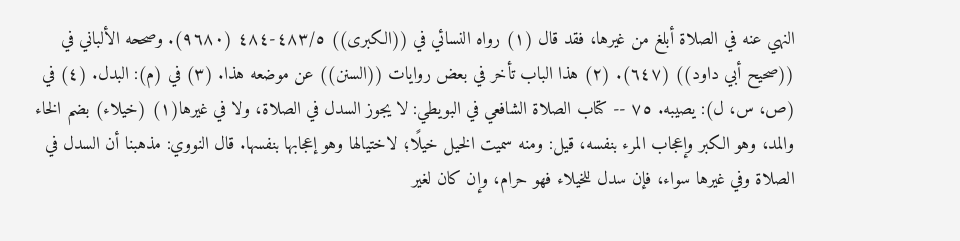النهي عنه في الصلاة أبلغ من غيرها، فقد قال (١) رواه النسائي في ((الكبرى)) ٤٨٣/٥-٤٨٤ (٩٦٨٠). وصححه الألباني في ((صحيح أبي داود)) (٦٤٧). (٢) هذا الباب تأخر في بعض روايات ((السنن)) عن موضعه هذا. (٣) في (م): البدل. (٤) في (ص، س، ل): يصيبه. ٧٥ -- كتاب الصلاة الشافعي في البويطي: لا يجوز السدل في الصلاة، ولا في غيرها(١) (خيلاء) بضم الخاء والمد، وهو الكبر وإعجاب المرء بنفسه، قيل: ومنه سميت الخيل خيلًا؛ لاختيالها وهو إعجابها بنفسها. قال النووي: مذهبنا أن السدل في الصلاة وفي غيرها سواء، فإن سدل للخيلاء فهو حرام، وإن كان لغير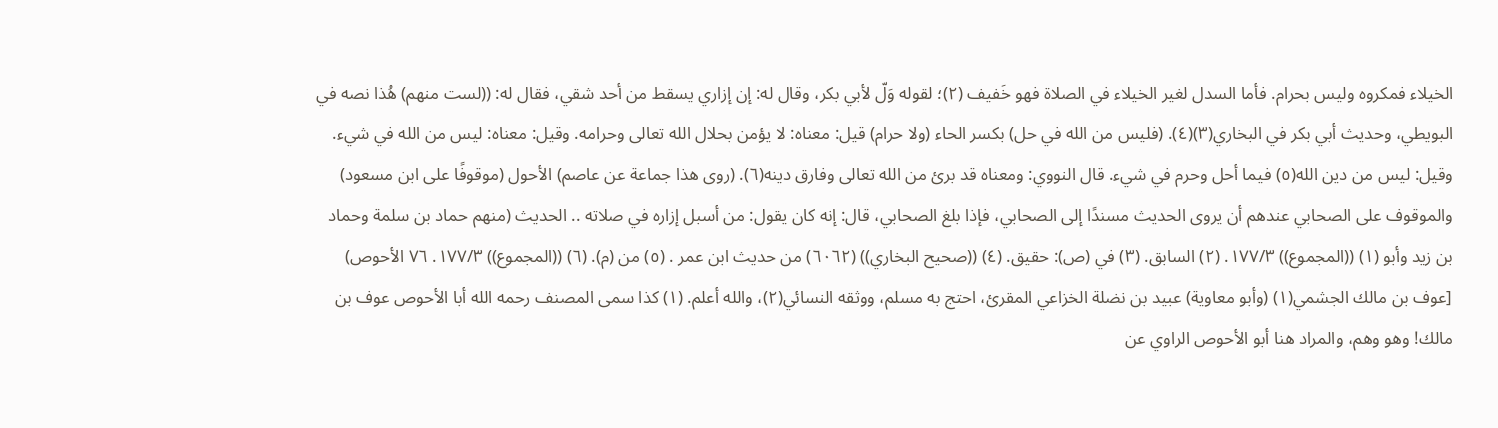الخيلاء فمكروه وليس بحرام. فأما السدل لغير الخيلاء في الصلاة فهو خَفيف (٢)؛ لقوله وَلّ لأبي بكر، وقال له: إن إزاري يسقط من أحد شقي، فقال له: ((لست منهم) هُذا نصه في البويطي، وحديث أبي بكر في البخاري(٣)(٤). (فليس من الله في حل) بكسر الحاء (ولا حرام) قيل: معناه: لا يؤمن بحلال الله تعالى وحرامه. وقيل: معناه: ليس من الله في شيء. وقيل: ليس من دين الله(٥) فيما أحل وحرم في شيء. قال النووي: ومعناه قد برئ من الله تعالى وفارق دينه(٦). (روى هذا جماعة عن عاصم) الأحول (موقوفًا على ابن مسعود) والموقوف على الصحابي عندهم أن يروى الحديث مسندًا إلى الصحابي، فإذا بلغ الصحابي، قال: إنه كان يقول: من أسبل إزاره في صلاته .. الحديث (منهم حماد بن سلمة وحماد بن زيد وأبو (١) ((المجموع)) ١٧٧/٣. (٢) السابق. (٣) في (ص): حقیق. (٤) ((صحيح البخاري)) (٦٠٦٢) من حديث ابن عمر . (٥) من (م). (٦) ((المجموع)) ١٧٧/٣. ٧٦ الأحوص) [عوف بن مالك الجشمي(١) (وأبو معاوية) عبيد بن نضلة الخزاعي المقرئ، احتج به مسلم، ووثقه النسائي(٢)، والله أعلم. (١) كذا سمى المصنف رحمه الله أبا الأحوص عوف بن مالك! وهو وهم، والمراد هنا أبو الأحوص الراوي عن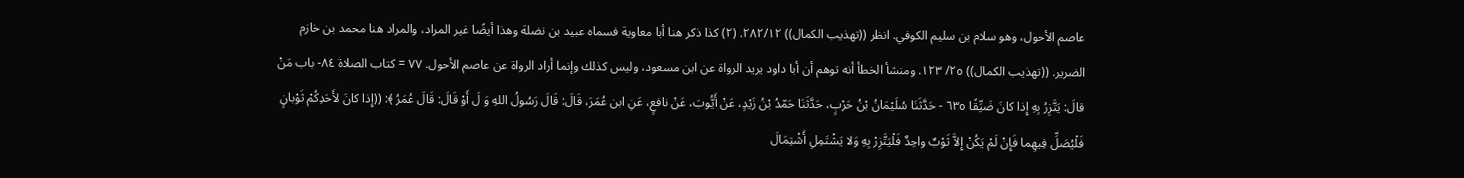عاصم الأحول، وهو سلام بن سليم الكوفي. انظر ((تهذيب الكمال)) ٢٨٢/١٢. (٢) كذا ذكر هنا أبا معاوية فسماه عبيد بن نضلة وهذا أيضًا غير المراد، والمراد هنا محمد بن خازم الضرير. ((تهذيب الكمال)) ٢٥/ ١٢٣. ومنشأ الخطأ أنه توهم أن أبا داود يريد الرواة عن ابن مسعود، وليس كذلك وإنما أراد الرواة عن عاصم الأحول. ٧٧ = كتاب الصلاة ٨٤- باب مَنْ قالَ: يَتَّزِرُ بِهِ إِذا كانَ ضَيِّقًا ٦٣٥ - حَدَّثَنَا سُلَيْمَانُ بْنُ حَرْبٍ، حَدَّثَنَا حَمّدُ بْنُ زَيْدٍ، عَنْ أَيُّوبَ، عَنْ نافعٍ، عَنِ ابن عُمَرَ، قَالَ: قَالَ رَسُولُ اللهِ وَ لَ أَوْ قَالَ: قَالَ عُمَرُ ﴾: ((إِذا كانَ لأَحَدِكُمْ ثَوْبانٍ فَلْيُصَلِّ فِيهِما فَإِنْ لَمْ يَكُنْ إِلاَّ ثَوْبٌ واحِدٌ فَلْيَتَّزِرْ بِهِ وَلا يَشْتَمِلِ أَشْتِمَالَ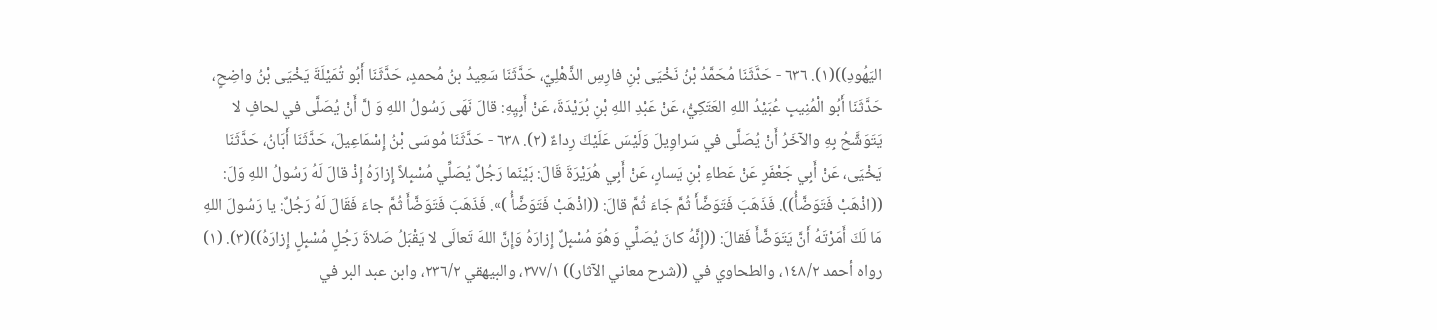الیَهُودِ))(١). ٦٣٦ - حَدَّثَنَا مُحَمَّدُ بْنُ نَخْيَى بْنِ فارِسِ الذَّهْلِيّ، حَدَّثَنَا سَعِيدُ بنُ مُحمدٍ، حَدَّثَنَا أَبُو تُمَيْلَةَ يَخْيَى بْنُ واضِحٍ، حَدَّثَنَا أَبُو الْمُنِيبِ عُبَيْدُ اللهِ العَتَكِيُّ، عَنْ عَبْدِ اللهِ بْنِ بُرَيْدَةَ، عَنْ أَبِيِهِ: قالَ نَهَى رَسُولُ اللهِ وَ لَّ أَنْ يُصَلَّى في لحافٍ لا يَتَوَشَّحُ بِهِ والآخَرُ أَنْ يُصَلَّى في سَراوِيلَ وَلَيْسَ عَلَيْكَ رِداءٌ (٢). ٦٣٨ - حَدَّثَنَا مُوسَى بْنُ إِسْمَاعِيلَ، حَدَّثَنَا أَبَانُ، حَدَّثَنَا يَخْيَى، عَنْ أَبِي جَعْفَرٍ عَنْ عَطاءِ بْنِ يَسارٍ، عَنْ أَبِي هُرَيْرَةَ قَالَ: بَيْنَما رَجُلٌ يُصَلِّي مُسْبِلاً إِزارَهُ إِذْ قالَ لَهُ رَسُولُ اللهِ وَلَ: ((اذْهَبْ فَتَوَضَّأُ)). فَذَهَبَ فَتَوَضَّأَ ثُمَّ جَاءَ ثُمَّ قالَ: ((اذْهَبْ فَتَوَضَّأُ )». فَذَهَبَ فَتَوَضَّأَ ثُمَّ جاءَ فَقَالَ لَهُ رَجُلٌ: يا رَسُولَ اللهِ مَا لَكَ أَمَرْتَهُ أَنَّ يَتَوَضَّأَ فَقالَ: ((إِنَّهُ كانَ يُصَلِّي وَهُوَ مُسْبِلٌ إِزارَهُ وَإِنَّ اللهَ تَعالَى لا يَقْبَلُ صَلاةَ رَجُلٍ مُسْبِلٍ إِزارَهُ))(٣). (١) رواه أحمد ١٤٨/٢، والطحاوي في ((شرح معاني الآثار)) ٣٧٧/١، والبيهقي ٢٣٦/٢، وابن عبد البر في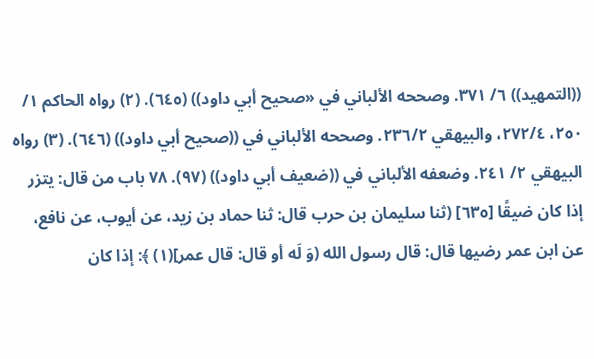((التمهيد)) ٦/ ٣٧١. وصححه الألباني في «صحيح أبي داود)) (٦٤٥). (٢) رواه الحاكم ١/ ٢٥٠، ٢٧٢/٤، والبيهقي ٢٣٦/٢. وصححه الألباني في ((صحيح أبي داود)) (٦٤٦). (٣) رواه البيهقي ٢/ ٢٤١. وضعفه الألباني في ((ضعيف أبي داود)) (٩٧). ٧٨ باب من قال: يتزر إذا كان ضيقًا [٦٣٥] (ثنا سليمان بن حرب قال: ثنا حماد بن زيد، عن أيوب، عن نافع، عن ابن عمر رضيها قال: قال رسول الله (وَ لَه أو قال: قال عمر](١) ﴾: إذا كان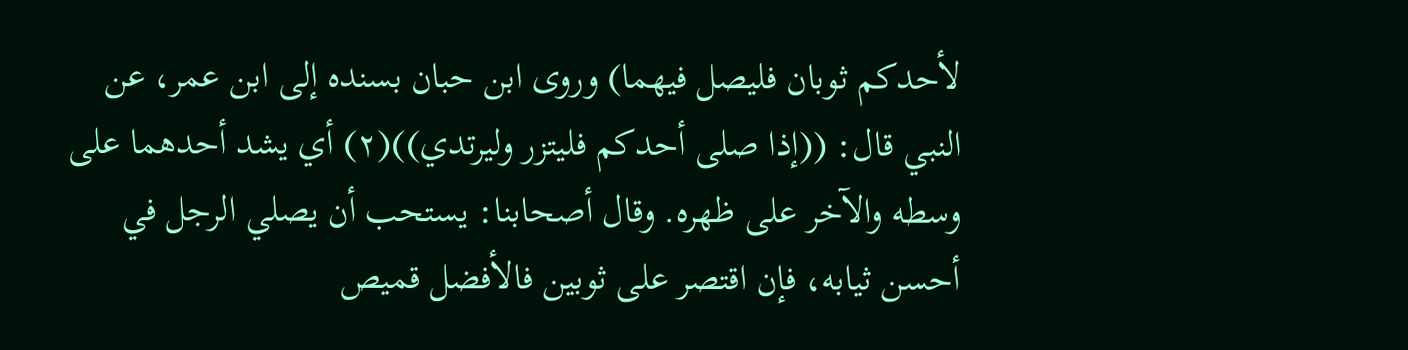لأحدکم ثوبان فلیصل فيهما) وروى ابن حبان بسنده إلى ابن عمر، عن النبي قال: ((إذا صلى أحدكم فليتزر وليرتدي))(٢) أي يشد أحدهما على وسطه والآخر على ظهره. وقال أصحابنا: يستحب أن يصلي الرجل في أحسن ثيابه، فإن اقتصر على ثوبين فالأفضل قميص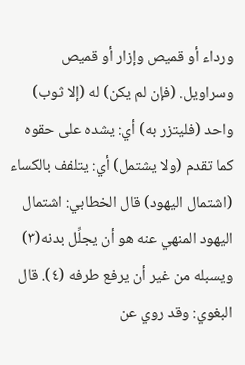ورداء أو قميص وإزار أو قميص وسراويل. (فإن لم يكن) له (إلا ثوب) واحد (فليتزر به) أي: يشده على حقوه كما تقدم (ولا يشتمل) أي: يتلفف بالكساء (اشتمال اليهود) قال الخطابي: اشتمال اليهود المنهي عنه هو أن يجلِّل بدنه(٣) ويسبله من غير أن يرفع طرفه (٤). قال البغوي: وقد روي عن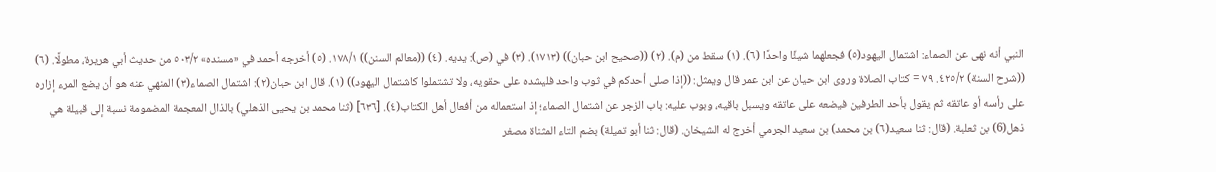النبي أنه نهى عن الصماء: اشتمال اليهود(٥) فجعلهما شيئًا واحدًا (٦). (١) سقط من (م). (٢) ((صحيح ابن حبان)) (١٧١٣). (٣) في (ص): يديه. (٤) ((معالم السنن)) ١٧٨/١. (٥) أخرجه أحمد في «مسنده» ٥٠٣/٢ من حديث أبي هريرة، مطولًا. (٦) ((شرح السنة) ٤٢٥/٢. ٧٩ = كتاب الصلاة وروى ابن حيان عن ابن عمر قال ويمثل: ((إذا صلى أحدكم في ثوب واحد فليشده على حقويه، ولا تشتملوا كاشتمال اليهود)) (١). قال ابن حبان(٢): اشتمال الصماء(٣) المنهي عنه هو أن يضع المرء إزاره على رأسه أو عاتقه ثم يقول بأحد الطرفين فيضعه على عاتقه ويسبل باقيه، وبوب عليه: باب الزجر عن اشتمال الصماء؛ إذ استعماله من أفعال أهل الكتاب(٤). [٦٣٦] (ثنا محمد بن يحيى الذهلي) بالذال المعجمة المضمومة نسبة إلى قبيلة هي ذهل(6) بن ثعلبة. (قال: ثنا سعيد(٦) بن محمد) بن سعيد الجرمي أخرج له الشيخان. (قال: ثنا أبو تميلة) بضم التاء المثناة مصغر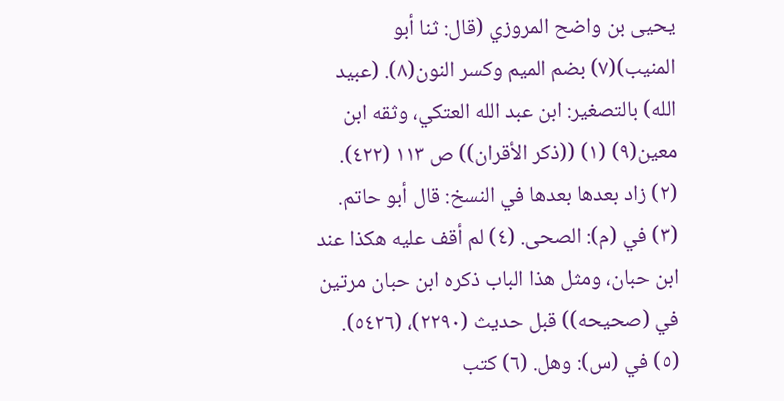يحيى بن واضح المروزي (قال: ثنا أبو المنيب)(٧) بضم الميم وكسر النون(٨). (عبيد الله) بالتصغير: ابن عبد الله العتكي، وثقه ابن معين(٩) (١) ((ذكر الأقران)) ص ١١٣ (٤٢٢). (٢) زاد بعدها بعدها في النسخ: قال أبو حاتم. (٣) في (م): الصحى. (٤) لم أقف عليه هكذا عند ابن حبان، ومثل هذا الباب ذكره ابن حبان مرتين في (صحيحه)) قبل حديث (٢٢٩٠)، (٥٤٢٦). (٥) في (س): وهل. (٦) كتب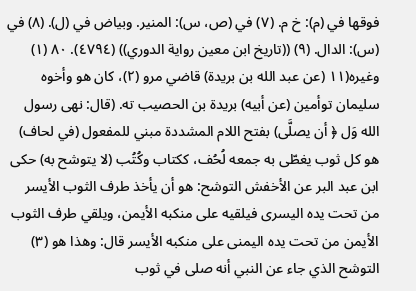فوقها في (م): خ م. (٧) في (ص، س): المنير. وبياض في (ل). (٨) في (س): الدال. (٩) ((تاريخ ابن معين رواية الدوري)) (٤٧٩٤). ٨٠ (١) وغیرہ(١١ (عن عبد الله بن بريدة) قاضي مرو (٢)، كان هو وأخوه سليمان توأمين (عن أبيه) بريدة بن الحصيب ته. (قال: نهى رسول الله وَل ﴿ أن يصلَّى) بفتح اللام المشددة مبني للمفعول (في لحاف) هو كل ثوب يغطّى به جمعه لُحُف، ککتاب وكُتُب (لا يتوشح به) حكى ابن عبد البر عن الأخفش التوشح: هو أن يأخذ طرف الثوب الأيسر من تحت يده اليسرى فيلقيه على منكبه الأيمن، ويلقي طرف الثوب الأيمن من تحت يده اليمنى على منكبه الأيسر قال: وهذا هو (٣) التوشح الذي جاء عن النبي أنه صلى في ثوب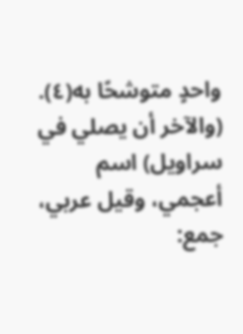واحدٍ متوشحًا به(٤). (والآخر أن يصلي في سراويل) اسم أعجمي، وقيل عربي، جمع: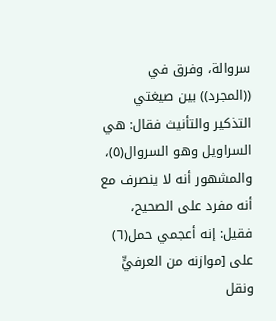سروالة، وفرق في ((المجرد)) بين صيغتي التذكير والتأنيث فقال: هي السراويل وهو السروال(٥)، والمشهور أنه لا ينصرف مع أنه مفرد على الصحيح، فقيل: إنه أعجمي حمل(٦) على [موازنه من العرفيٍّ ونقل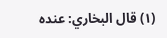(١) قال البخاري: عنده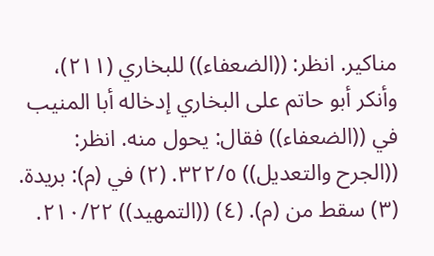مناكير. انظر: ((الضعفاء)) للبخاري (٢١١)، وأنكر أبو حاتم على البخاري إدخاله أبا المنيب في ((الضعفاء)) فقال: يحول منه. انظر: ((الجرح والتعديل)) ٣٢٢/٥. (٢) في (م): بريدة. (٣) سقط من (م). (٤) ((التمهيد)) ٢١٠/٢٢.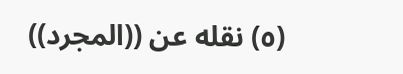(٥) نقله عن ((المجرد))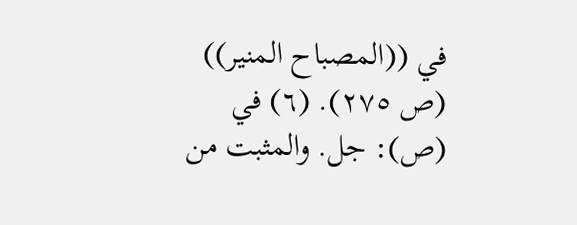في ((المصباح المنير)) (ص ٢٧٥). (٦) في (ص): جل. والمثبت من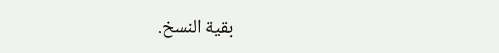بقية النسخ.